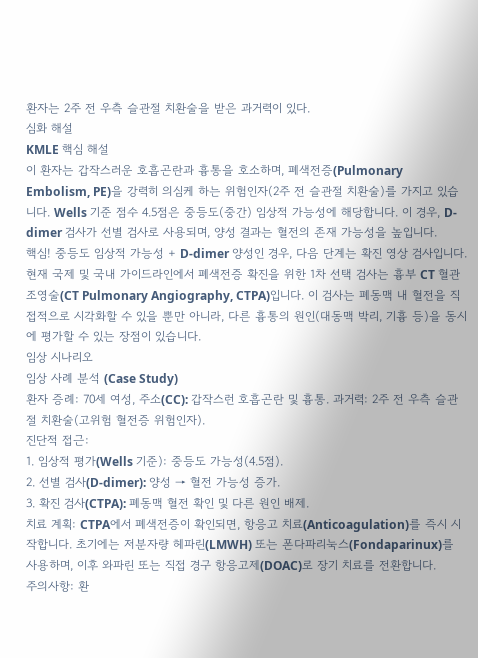환자는 2주 전 우측 슬관절 치환술을 받은 과거력이 있다.
심화 해설
KMLE 핵심 해설
이 환자는 갑작스러운 호흡곤란과 흉통을 호소하며, 폐색전증(Pulmonary Embolism, PE)을 강력히 의심케 하는 위험인자(2주 전 슬관절 치환술)를 가지고 있습니다. Wells 기준 점수 4.5점은 중등도(중간) 임상적 가능성에 해당합니다. 이 경우, D-dimer 검사가 선별 검사로 사용되며, 양성 결과는 혈전의 존재 가능성을 높입니다.
핵심! 중등도 임상적 가능성 + D-dimer 양성인 경우, 다음 단계는 확진 영상 검사입니다. 현재 국제 및 국내 가이드라인에서 폐색전증 확진을 위한 1차 선택 검사는 흉부 CT 혈관조영술(CT Pulmonary Angiography, CTPA)입니다. 이 검사는 폐동맥 내 혈전을 직접적으로 시각화할 수 있을 뿐만 아니라, 다른 흉통의 원인(대동맥 박리, 기흉 등)을 동시에 평가할 수 있는 장점이 있습니다.
임상 시나리오
임상 사례 분석 (Case Study)
환자 증례: 70세 여성, 주소(CC): 갑작스런 호흡곤란 및 흉통. 과거력: 2주 전 우측 슬관절 치환술(고위험 혈전증 위험인자).
진단적 접근:
1. 임상적 평가(Wells 기준): 중등도 가능성(4.5점).
2. 선별 검사(D-dimer): 양성 → 혈전 가능성 증가.
3. 확진 검사(CTPA): 폐동맥 혈전 확인 및 다른 원인 배제.
치료 계획: CTPA에서 폐색전증이 확인되면, 항응고 치료(Anticoagulation)를 즉시 시작합니다. 초기에는 저분자량 헤파린(LMWH) 또는 폰다파리눅스(Fondaparinux)를 사용하며, 이후 와파린 또는 직접 경구 항응고제(DOAC)로 장기 치료를 전환합니다.
주의사항: 환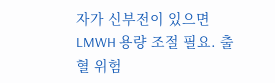자가 신부전이 있으면 LMWH 용량 조절 필요. 출혈 위험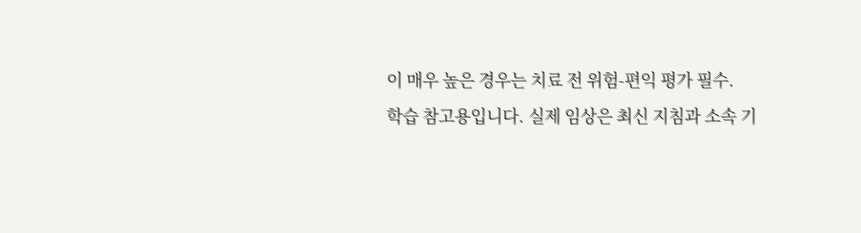이 매우 높은 경우는 치료 전 위험-편익 평가 필수.
학습 참고용입니다. 실제 임상은 최신 지침과 소속 기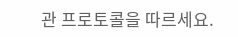관 프로토콜을 따르세요.